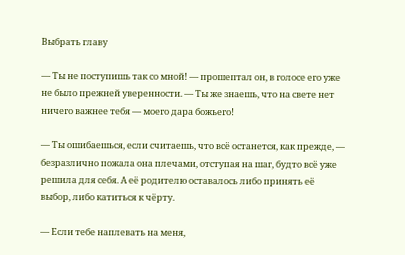Выбрать главу

— Ты не поступишь так со мной! — прошептал он, в голосе его уже не было прежней уверенности. — Ты же знаешь, что на свете нет ничего важнее тебя — моего дара божьего!

— Ты ошибаешься, если считаешь, что всё останется, как прежде, — безразлично пожала она плечами, отступая на шаг, будто всё уже решила для себя. А её родителю оставалось либо принять её выбор, либо катиться к чёрту.

— Если тебе наплевать на меня,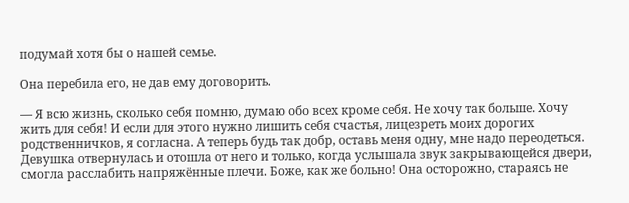подумай хотя бы о нашей семье.

Она перебила его, не дав ему договорить.

— Я всю жизнь, сколько себя помню, думаю обо всех кроме себя. Не хочу так больше. Хочу жить для себя! И если для этого нужно лишить себя счастья, лицезреть моих дорогих родственничков, я согласна. А теперь будь так добр, оставь меня одну, мне надо переодеться.           Девушка отвернулась и отошла от него и только, когда услышала звук закрывающейся двери, смогла расслабить напряжённые плечи. Боже, как же больно! Она осторожно, стараясь не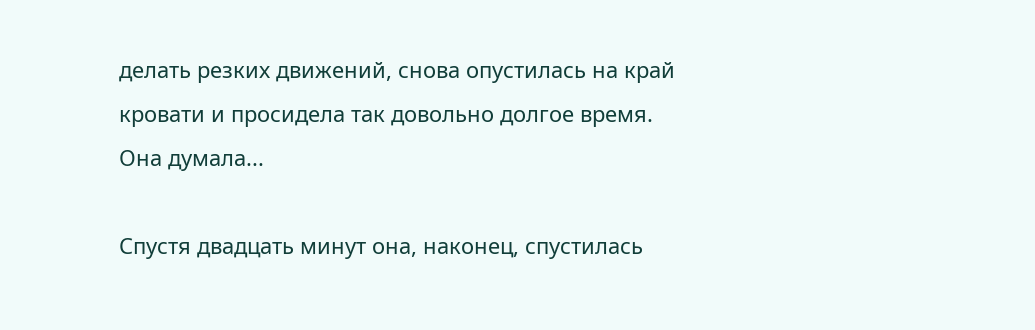делать резких движений, снова опустилась на край кровати и просидела так довольно долгое время. Она думала...

Спустя двадцать минут она, наконец, спустилась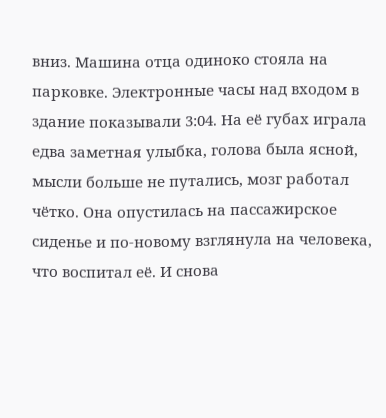вниз. Машина отца одиноко стояла на парковке. Электронные часы над входом в здание показывали 3:04. На её губах играла едва заметная улыбка, голова была ясной, мысли больше не путались, мозг работал чётко. Она опустилась на пассажирское сиденье и по-новому взглянула на человека, что воспитал её. И снова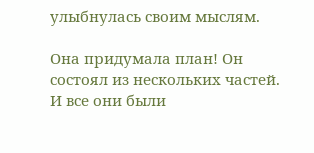улыбнулась своим мыслям.

Она придумала план! Он состоял из нескольких частей. И все они были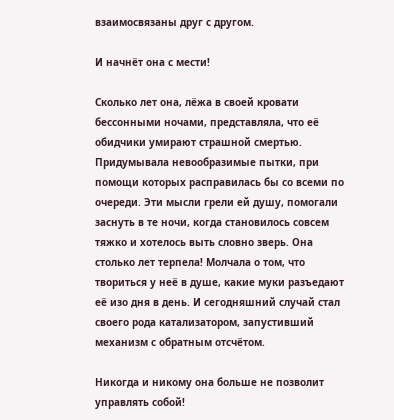взаимосвязаны друг с другом.

И начнёт она с мести!

Сколько лет она, лёжа в своей кровати бессонными ночами, представляла, что её обидчики умирают страшной смертью. Придумывала невообразимые пытки, при помощи которых расправилась бы со всеми по очереди. Эти мысли грели ей душу, помогали заснуть в те ночи, когда становилось совсем тяжко и хотелось выть словно зверь. Она столько лет терпела! Молчала о том, что твориться у неё в душе, какие муки разъедают её изо дня в день. И сегодняшний случай стал своего рода катализатором, запустивший механизм с обратным отсчётом.

Никогда и никому она больше не позволит управлять собой!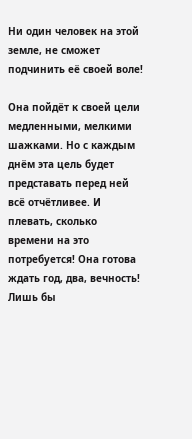Ни один человек на этой земле, не сможет подчинить её своей воле!

Она пойдёт к своей цели медленными, мелкими шажками. Но с каждым днём эта цель будет представать перед ней всё отчётливее. И плевать, сколько времени на это потребуется! Она готова ждать год, два, вечность! Лишь бы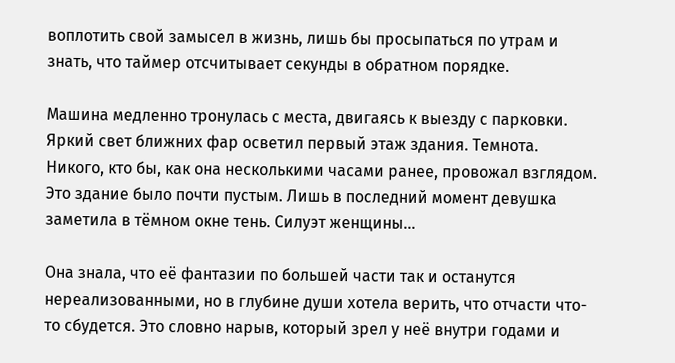воплотить свой замысел в жизнь, лишь бы просыпаться по утрам и знать, что таймер отсчитывает секунды в обратном порядке.

Машина медленно тронулась с места, двигаясь к выезду с парковки. Яркий свет ближних фар осветил первый этаж здания. Темнота. Никого, кто бы, как она несколькими часами ранее, провожал взглядом. Это здание было почти пустым. Лишь в последний момент девушка заметила в тёмном окне тень. Силуэт женщины...

Она знала, что её фантазии по большей части так и останутся нереализованными, но в глубине души хотела верить, что отчасти что-то сбудется. Это словно нарыв, который зрел у неё внутри годами и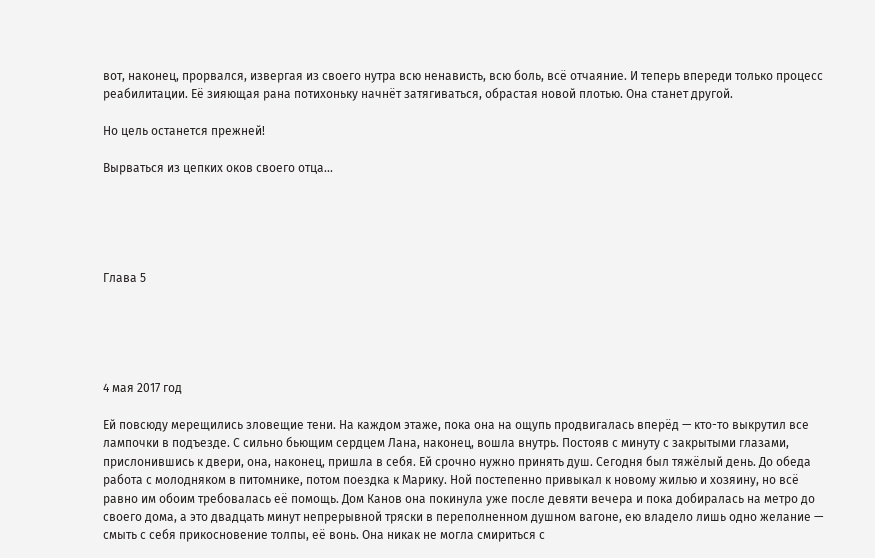вот, наконец, прорвался, извергая из своего нутра всю ненависть, всю боль, всё отчаяние. И теперь впереди только процесс реабилитации. Её зияющая рана потихоньку начнёт затягиваться, обрастая новой плотью. Она станет другой.

Но цель останется прежней!

Вырваться из цепких оков своего отца...





Глава 5





4 мая 2017 год

Ей повсюду мерещились зловещие тени. На каждом этаже, пока она на ощупь продвигалась вперёд — кто-то выкрутил все лампочки в подъезде. С сильно бьющим сердцем Лана, наконец, вошла внутрь. Постояв с минуту с закрытыми глазами, прислонившись к двери, она, наконец, пришла в себя. Ей срочно нужно принять душ. Сегодня был тяжёлый день. До обеда работа с молодняком в питомнике, потом поездка к Марику. Ной постепенно привыкал к новому жилью и хозяину, но всё равно им обоим требовалась её помощь. Дом Канов она покинула уже после девяти вечера и пока добиралась на метро до своего дома, а это двадцать минут непрерывной тряски в переполненном душном вагоне, ею владело лишь одно желание — смыть с себя прикосновение толпы, её вонь. Она никак не могла смириться с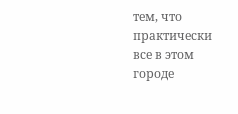тем, что практически все в этом городе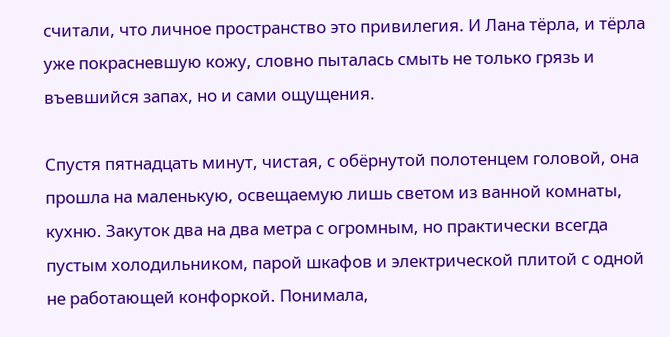считали, что личное пространство это привилегия. И Лана тёрла, и тёрла уже покрасневшую кожу, словно пыталась смыть не только грязь и въевшийся запах, но и сами ощущения.

Спустя пятнадцать минут, чистая, с обёрнутой полотенцем головой, она прошла на маленькую, освещаемую лишь светом из ванной комнаты, кухню. Закуток два на два метра с огромным, но практически всегда пустым холодильником, парой шкафов и электрической плитой с одной не работающей конфоркой. Понимала,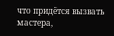что придётся вызвать мастера,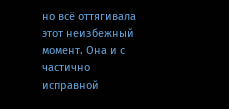но всё оттягивала этот неизбежный момент. Она и с частично исправной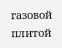газовой плитой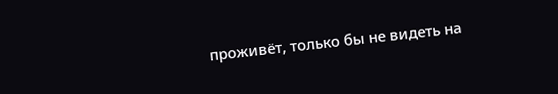проживёт, только бы не видеть на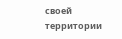своей территории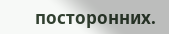посторонних.